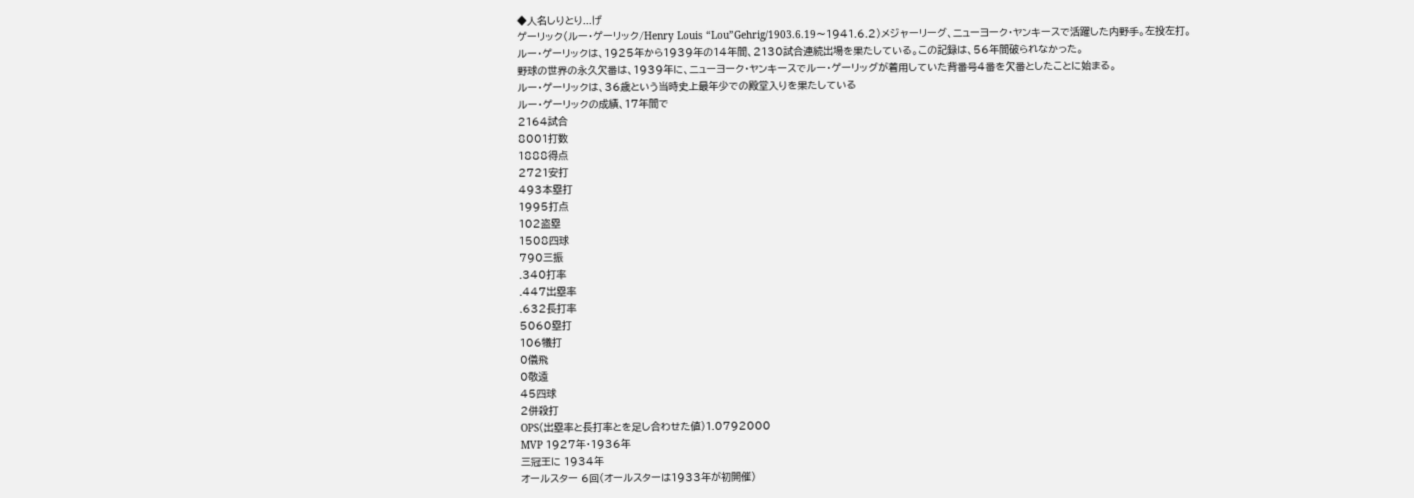◆人名しりとり...げ
ゲーリック(ルー・ゲーリック/Henry Louis “Lou”Gehrig/1903.6.19〜1941.6.2)メジャーリーグ、ニューヨーク・ヤンキースで活躍した内野手。左投左打。
ルー・ゲーリックは、1925年から1939年の14年間、2130試合連続出場を果たしている。この記録は、56年間破られなかった。
野球の世界の永久欠番は、1939年に、ニューヨーク・ヤンキースでルー・ゲーリッグが着用していた背番号4番を欠番としたことに始まる。
ルー・ゲーリックは、36歳という当時史上最年少での殿堂入りを果たしている
ルー・ゲーリックの成績、17年間で
2164試合
8001打数
1888得点
2721安打
493本塁打
1995打点
102盗塁
1508四球
790三振
.340打率
.447出塁率
.632長打率
5060塁打
106犠打
0儀飛
0敬遠
45四球
2併殺打
OPS(出塁率と長打率とを足し合わせた値)1.0792000
MVP 1927年・1936年
三冠王に 1934年
オールスター 6回(オールスターは1933年が初開催)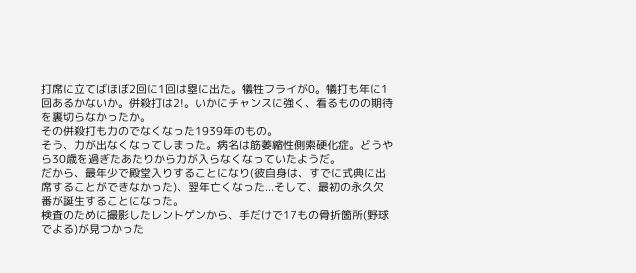打席に立てばほぼ2回に1回は塁に出た。犠牲フライが0。犠打も年に1回あるかないか。併殺打は2!。いかにチャンスに強く、看るものの期待を裏切らなかったか。
その併殺打も力のでなくなった1939年のもの。
そう、力が出なくなってしまった。病名は筋萎縮性側索硬化症。どうやら30歳を過ぎたあたりから力が入らなくなっていたようだ。
だから、最年少で殿堂入りすることになり(彼自身は、すでに式典に出席することができなかった)、翌年亡くなった...そして、最初の永久欠番が誕生することになった。
検査のために撮影したレントゲンから、手だけで17もの骨折箇所(野球でよる)が見つかった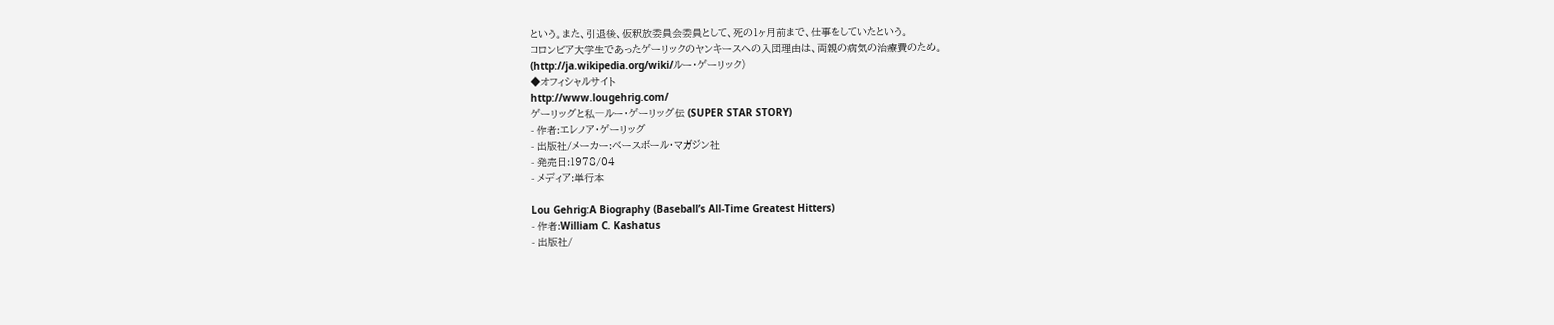という。また、引退後、仮釈放委員会委員として、死の1ヶ月前まで、仕事をしていたという。
コロンビア大学生であったゲーリックのヤンキースへの入団理由は、両親の病気の治療費のため。
(http://ja.wikipedia.org/wiki/ルー・ゲーリック)
◆オフィシャルサイト
http://www.lougehrig.com/
ゲーリッグと私―ルー・ゲーリッグ伝 (SUPER STAR STORY)
- 作者:エレノア・ゲーリッグ
- 出版社/メーカー:ベースボール・マガジン社
- 発売日:1978/04
- メディア:単行本

Lou Gehrig:A Biography (Baseball’s All-Time Greatest Hitters)
- 作者:William C. Kashatus
- 出版社/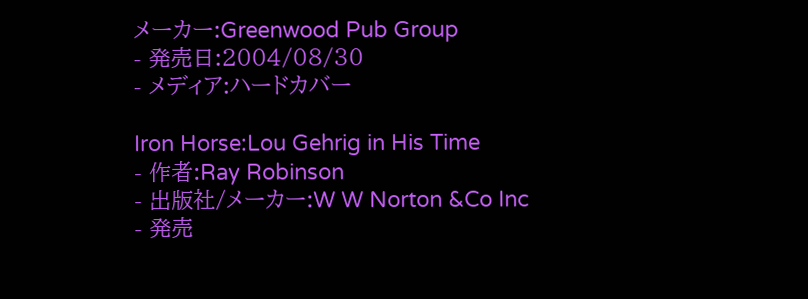メーカー:Greenwood Pub Group
- 発売日:2004/08/30
- メディア:ハードカバー

Iron Horse:Lou Gehrig in His Time
- 作者:Ray Robinson
- 出版社/メーカー:W W Norton &Co Inc
- 発売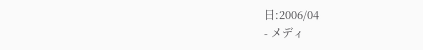日:2006/04
- メディ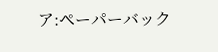ア:ペーパーバック